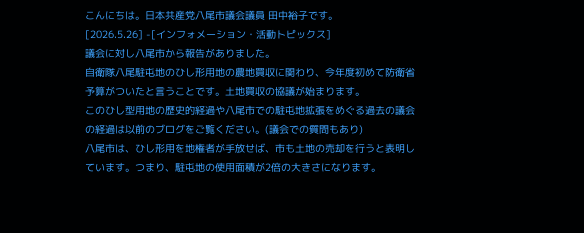こんにちは。日本共産党八尾市議会議員 田中裕子です。
[2026.5.26] -[インフォメーション・活動トピックス]
議会に対し八尾市から報告がありました。
自衛隊八尾駐屯地のひし形用地の農地買収に関わり、今年度初めて防衛省予算がついたと言うことです。土地買収の協議が始まります。
このひし型用地の歴史的経過や八尾市での駐屯地拡張をめぐる過去の議会の経過は以前のブログをご覧ください。(議会での質問もあり)
八尾市は、ひし形用を地権者が手放せば、市も土地の売却を行うと表明しています。つまり、駐屯地の使用面積が2倍の大きさになります。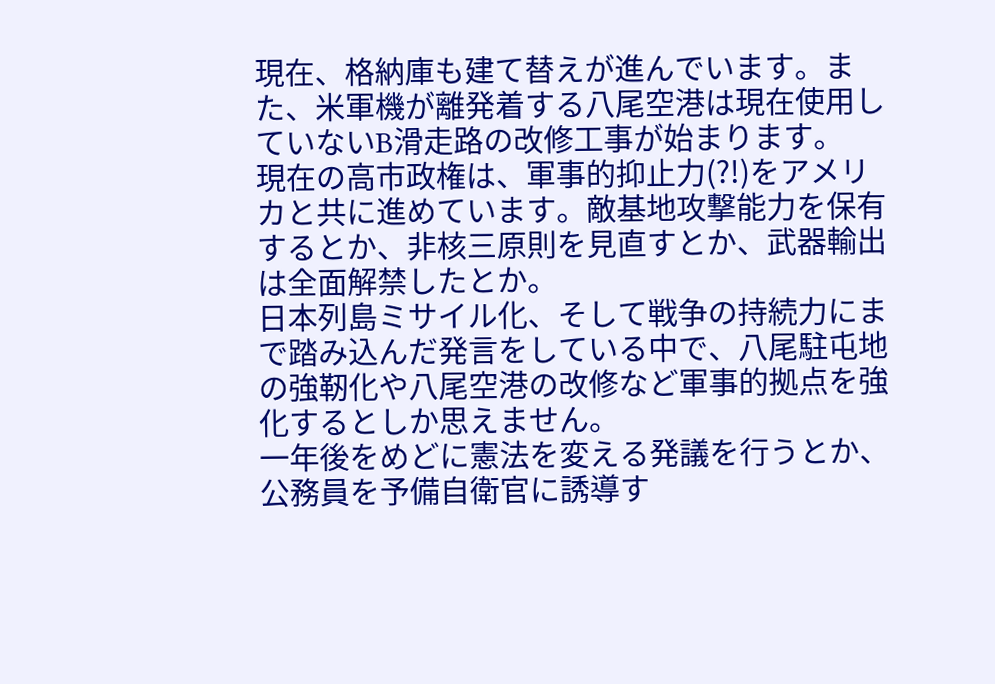現在、格納庫も建て替えが進んでいます。また、米軍機が離発着する八尾空港は現在使用していないB滑走路の改修工事が始まります。
現在の高市政権は、軍事的抑止力(?!)をアメリカと共に進めています。敵基地攻撃能力を保有するとか、非核三原則を見直すとか、武器輸出は全面解禁したとか。
日本列島ミサイル化、そして戦争の持続力にまで踏み込んだ発言をしている中で、八尾駐屯地の強靭化や八尾空港の改修など軍事的拠点を強化するとしか思えません。
一年後をめどに憲法を変える発議を行うとか、公務員を予備自衛官に誘導す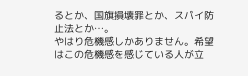るとか、国旗損壊罪とか、スパイ防止法とか…。
やはり危機感しかありません。希望はこの危機感を感じている人が立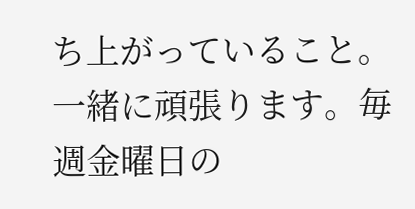ち上がっていること。
一緒に頑張ります。毎週金曜日の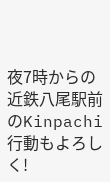夜7時からの近鉄八尾駅前のKinpachi行動もよろしく!